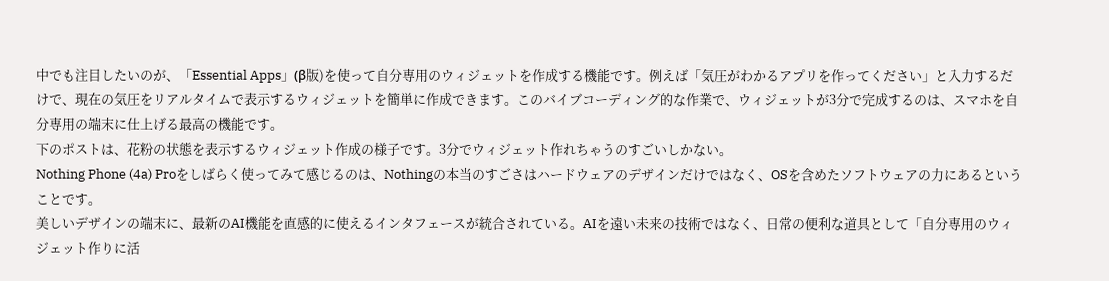中でも注目したいのが、「Essential Apps」(β版)を使って自分専用のウィジェットを作成する機能です。例えば「気圧がわかるアプリを作ってください」と入力するだけで、現在の気圧をリアルタイムで表示するウィジェットを簡単に作成できます。このバイブコーディング的な作業で、ウィジェットが3分で完成するのは、スマホを自分専用の端末に仕上げる最高の機能です。
下のポストは、花粉の状態を表示するウィジェット作成の様子です。3分でウィジェット作れちゃうのすごいしかない。
Nothing Phone (4a) Proをしばらく使ってみて感じるのは、Nothingの本当のすごさはハードウェアのデザインだけではなく、OSを含めたソフトウェアの力にあるということです。
美しいデザインの端末に、最新のAI機能を直感的に使えるインタフェースが統合されている。AIを遠い未来の技術ではなく、日常の便利な道具として「自分専用のウィジェット作りに活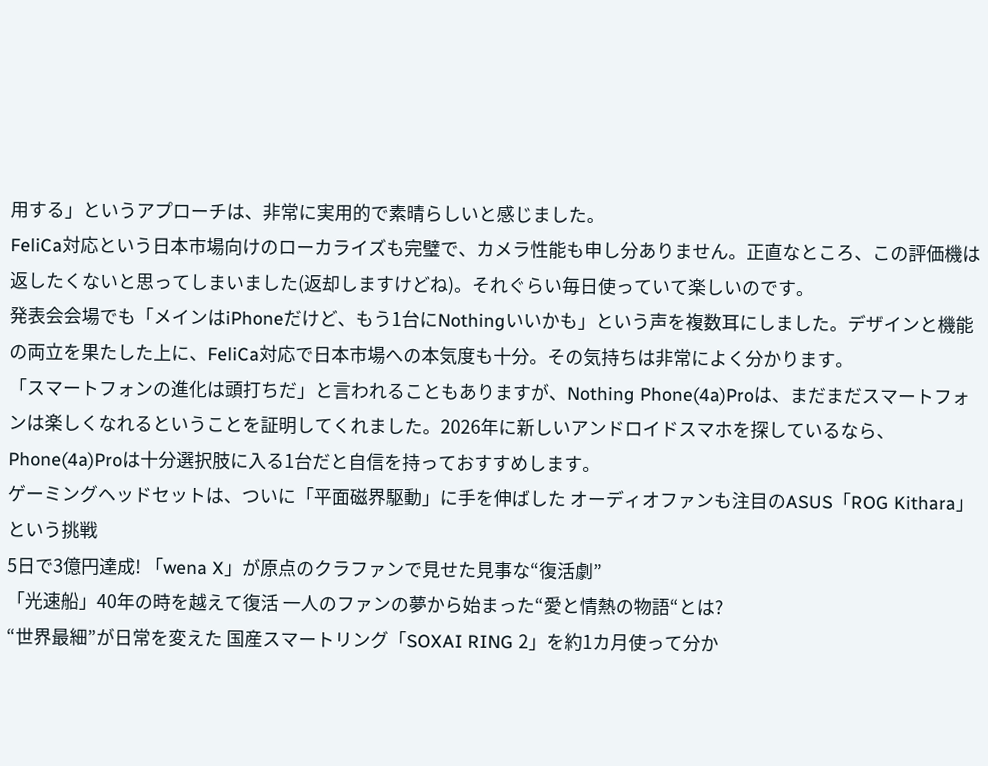用する」というアプローチは、非常に実用的で素晴らしいと感じました。
FeliCa対応という日本市場向けのローカライズも完璧で、カメラ性能も申し分ありません。正直なところ、この評価機は返したくないと思ってしまいました(返却しますけどね)。それぐらい毎日使っていて楽しいのです。
発表会会場でも「メインはiPhoneだけど、もう1台にNothingいいかも」という声を複数耳にしました。デザインと機能の両立を果たした上に、FeliCa対応で日本市場への本気度も十分。その気持ちは非常によく分かります。
「スマートフォンの進化は頭打ちだ」と言われることもありますが、Nothing Phone(4a)Proは、まだまだスマートフォンは楽しくなれるということを証明してくれました。2026年に新しいアンドロイドスマホを探しているなら、Phone(4a)Proは十分選択肢に入る1台だと自信を持っておすすめします。
ゲーミングヘッドセットは、ついに「平面磁界駆動」に手を伸ばした オーディオファンも注目のASUS「ROG Kithara」という挑戦
5日で3億円達成! 「wena X」が原点のクラファンで見せた見事な“復活劇”
「光速船」40年の時を越えて復活 一人のファンの夢から始まった“愛と情熱の物語“とは?
“世界最細”が日常を変えた 国産スマートリング「SOXAI RING 2」を約1カ月使って分か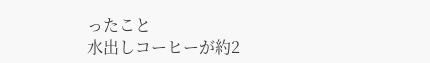ったこと
水出しコーヒーが約2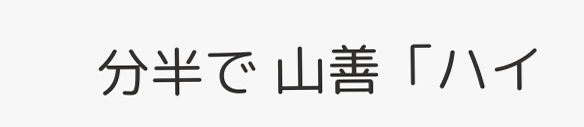分半で 山善「ハイ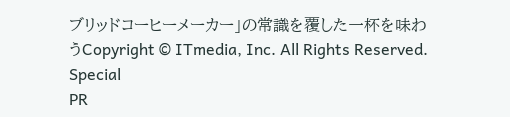ブリッドコーヒーメーカー」の常識を覆した一杯を味わうCopyright © ITmedia, Inc. All Rights Reserved.
Special
PR